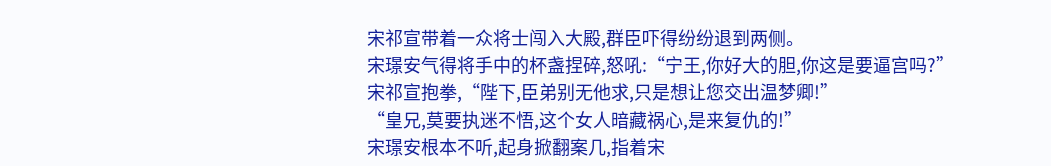宋祁宣带着一众将士闯入大殿,群臣吓得纷纷退到两侧。
宋璟安气得将手中的杯盏捏碎,怒吼:“宁王,你好大的胆,你这是要逼宫吗?”
宋祁宣抱拳,“陛下,臣弟别无他求,只是想让您交出温梦卿!”
“皇兄,莫要执迷不悟,这个女人暗藏祸心,是来复仇的!”
宋璟安根本不听,起身掀翻案几,指着宋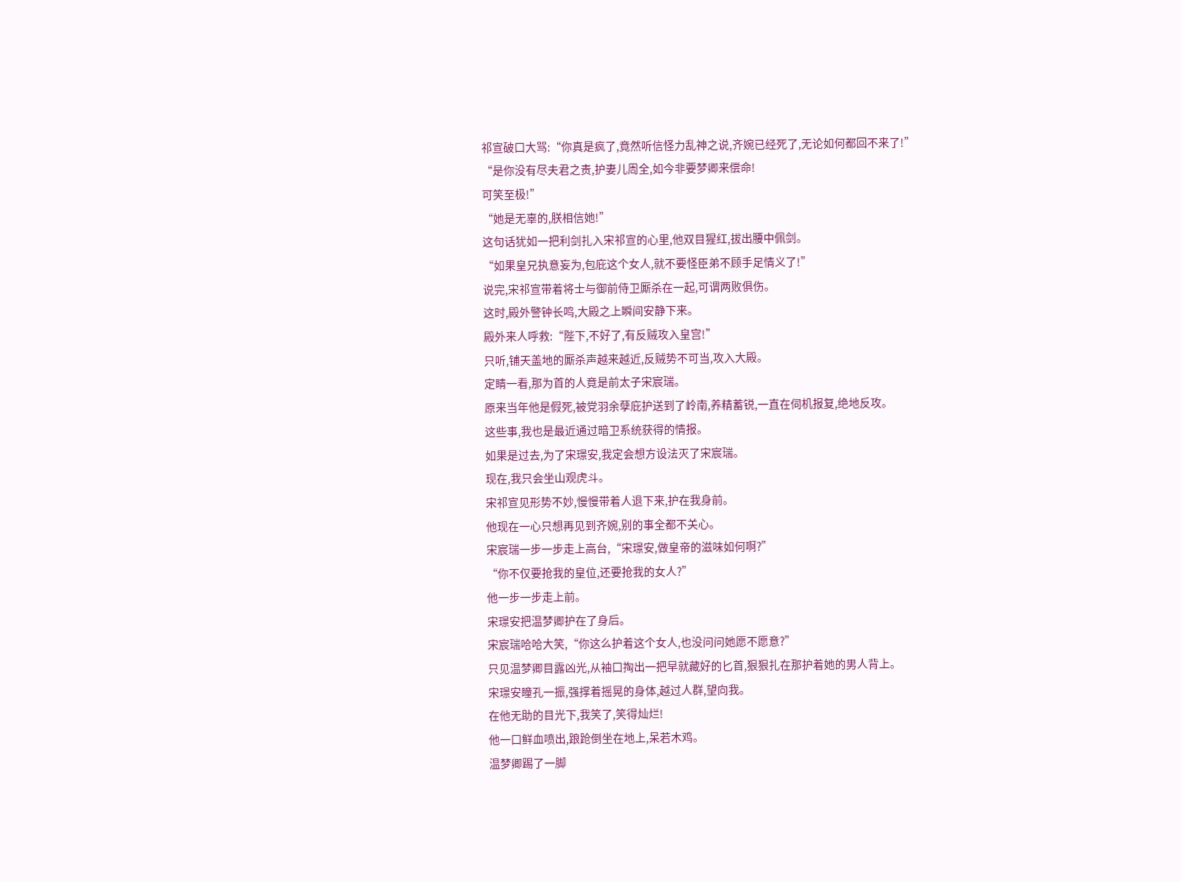祁宣破口大骂:“你真是疯了,竟然听信怪力乱神之说,齐婉已经死了,无论如何都回不来了!”
“是你没有尽夫君之责,护妻儿周全,如今非要梦卿来偿命!
可笑至极!”
“她是无辜的,朕相信她!”
这句话犹如一把利剑扎入宋祁宣的心里,他双目猩红,拔出腰中佩剑。
“如果皇兄执意妄为,包庇这个女人,就不要怪臣弟不顾手足情义了!”
说完,宋祁宣带着将士与御前侍卫厮杀在一起,可谓两败俱伤。
这时,殿外警钟长鸣,大殿之上瞬间安静下来。
殿外来人呼救:“陛下,不好了,有反贼攻入皇宫!”
只听,铺天盖地的厮杀声越来越近,反贼势不可当,攻入大殿。
定睛一看,那为首的人竟是前太子宋宸瑞。
原来当年他是假死,被党羽余孽庇护送到了岭南,养精蓄锐,一直在伺机报复,绝地反攻。
这些事,我也是最近通过暗卫系统获得的情报。
如果是过去,为了宋璟安,我定会想方设法灭了宋宸瑞。
现在,我只会坐山观虎斗。
宋祁宣见形势不妙,慢慢带着人退下来,护在我身前。
他现在一心只想再见到齐婉,别的事全都不关心。
宋宸瑞一步一步走上高台,“宋璟安,做皇帝的滋味如何啊?”
“你不仅要抢我的皇位,还要抢我的女人?”
他一步一步走上前。
宋璟安把温梦卿护在了身后。
宋宸瑞哈哈大笑,“你这么护着这个女人,也没问问她愿不愿意?”
只见温梦卿目露凶光,从袖口掏出一把早就藏好的匕首,狠狠扎在那护着她的男人背上。
宋璟安瞳孔一振,强撑着摇晃的身体,越过人群,望向我。
在他无助的目光下,我笑了,笑得灿烂!
他一口鲜血喷出,踉跄倒坐在地上,呆若木鸡。
温梦卿踢了一脚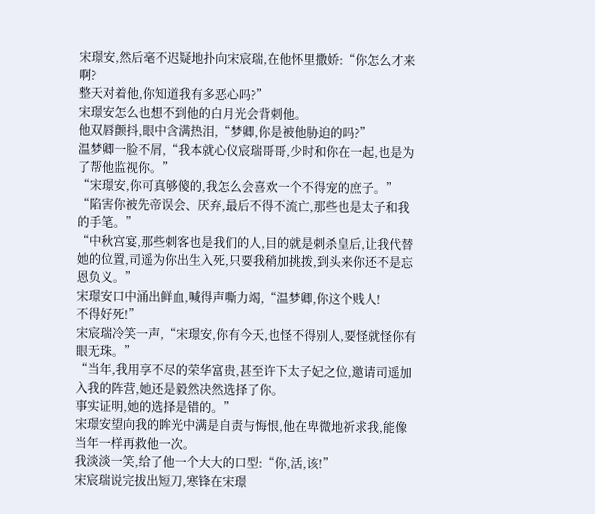宋璟安,然后毫不迟疑地扑向宋宸瑞,在他怀里撒娇:“你怎么才来啊?
整天对着他,你知道我有多恶心吗?”
宋璟安怎么也想不到他的白月光会背刺他。
他双唇颤抖,眼中含满热泪,“梦卿,你是被他胁迫的吗?”
温梦卿一脸不屑,“我本就心仪宸瑞哥哥,少时和你在一起,也是为了帮他监视你。”
“宋璟安,你可真够傻的,我怎么会喜欢一个不得宠的庶子。”
“陷害你被先帝误会、厌弃,最后不得不流亡,那些也是太子和我的手笔。”
“中秋宫宴,那些刺客也是我们的人,目的就是刺杀皇后,让我代替她的位置,司遥为你出生入死,只要我稍加挑拨,到头来你还不是忘恩负义。”
宋璟安口中涌出鲜血,喊得声嘶力竭,“温梦卿,你这个贱人!
不得好死!”
宋宸瑞冷笑一声,“宋璟安,你有今天,也怪不得别人,要怪就怪你有眼无珠。”
“当年,我用享不尽的荣华富贵,甚至许下太子妃之位,邀请司遥加入我的阵营,她还是毅然决然选择了你。
事实证明,她的选择是错的。”
宋璟安望向我的眸光中满是自责与悔恨,他在卑微地祈求我,能像当年一样再救他一次。
我淡淡一笑,给了他一个大大的口型:“你,活,该!”
宋宸瑞说完拔出短刀,寒锋在宋璟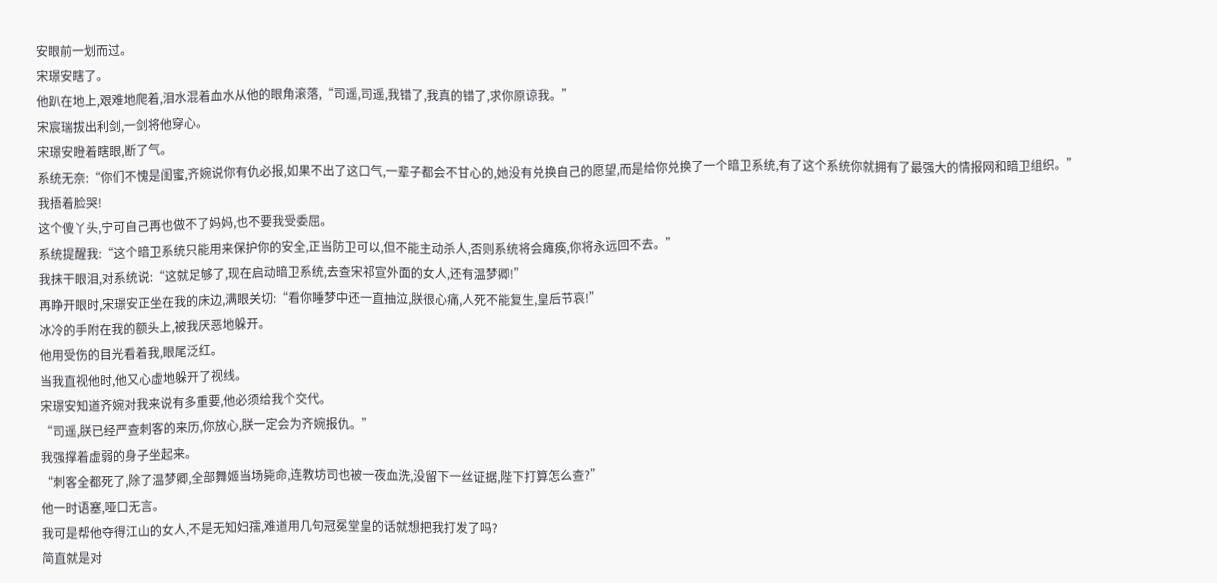安眼前一划而过。
宋璟安瞎了。
他趴在地上,艰难地爬着,泪水混着血水从他的眼角滚落,“司遥,司遥,我错了,我真的错了,求你原谅我。”
宋宸瑞拔出利剑,一剑将他穿心。
宋璟安瞪着瞎眼,断了气。
系统无奈:“你们不愧是闺蜜,齐婉说你有仇必报,如果不出了这口气,一辈子都会不甘心的,她没有兑换自己的愿望,而是给你兑换了一个暗卫系统,有了这个系统你就拥有了最强大的情报网和暗卫组织。”
我捂着脸哭!
这个傻丫头,宁可自己再也做不了妈妈,也不要我受委屈。
系统提醒我:“这个暗卫系统只能用来保护你的安全,正当防卫可以,但不能主动杀人,否则系统将会瘫痪,你将永远回不去。”
我抹干眼泪,对系统说:“这就足够了,现在启动暗卫系统,去查宋祁宣外面的女人,还有温梦卿!”
再睁开眼时,宋璟安正坐在我的床边,满眼关切:“看你睡梦中还一直抽泣,朕很心痛,人死不能复生,皇后节哀!”
冰冷的手附在我的额头上,被我厌恶地躲开。
他用受伤的目光看着我,眼尾泛红。
当我直视他时,他又心虚地躲开了视线。
宋璟安知道齐婉对我来说有多重要,他必须给我个交代。
“司遥,朕已经严查刺客的来历,你放心,朕一定会为齐婉报仇。”
我强撑着虚弱的身子坐起来。
“刺客全都死了,除了温梦卿,全部舞姬当场毙命,连教坊司也被一夜血洗,没留下一丝证据,陛下打算怎么查?”
他一时语塞,哑口无言。
我可是帮他夺得江山的女人,不是无知妇孺,难道用几句冠冕堂皇的话就想把我打发了吗?
简直就是对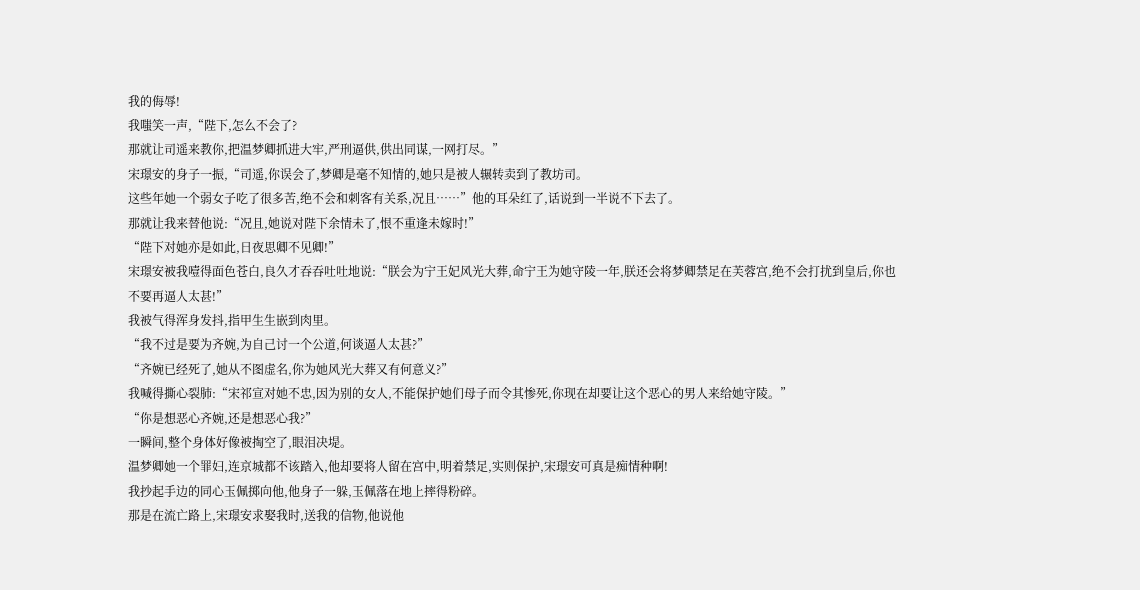我的侮辱!
我嗤笑一声,“陛下,怎么不会了?
那就让司遥来教你,把温梦卿抓进大牢,严刑逼供,供出同谋,一网打尽。”
宋璟安的身子一振,“司遥,你误会了,梦卿是毫不知情的,她只是被人辗转卖到了教坊司。
这些年她一个弱女子吃了很多苦,绝不会和刺客有关系,况且……”他的耳朵红了,话说到一半说不下去了。
那就让我来替他说:“况且,她说对陛下余情未了,恨不重逢未嫁时!”
“陛下对她亦是如此,日夜思卿不见卿!”
宋璟安被我噎得面色苍白,良久才吞吞吐吐地说:“朕会为宁王妃风光大葬,命宁王为她守陵一年,朕还会将梦卿禁足在芙蓉宫,绝不会打扰到皇后,你也不要再逼人太甚!”
我被气得浑身发抖,指甲生生嵌到肉里。
“我不过是要为齐婉,为自己讨一个公道,何谈逼人太甚?”
“齐婉已经死了,她从不图虚名,你为她风光大葬又有何意义?”
我喊得撕心裂肺:“宋祁宣对她不忠,因为别的女人,不能保护她们母子而令其惨死,你现在却要让这个恶心的男人来给她守陵。”
“你是想恶心齐婉,还是想恶心我?”
一瞬间,整个身体好像被掏空了,眼泪决堤。
温梦卿她一个罪妇,连京城都不该踏入,他却要将人留在宫中,明着禁足,实则保护,宋璟安可真是痴情种啊!
我抄起手边的同心玉佩掷向他,他身子一躲,玉佩落在地上摔得粉碎。
那是在流亡路上,宋璟安求娶我时,送我的信物,他说他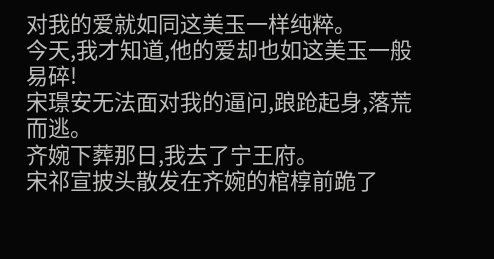对我的爱就如同这美玉一样纯粹。
今天,我才知道,他的爱却也如这美玉一般易碎!
宋璟安无法面对我的逼问,踉跄起身,落荒而逃。
齐婉下葬那日,我去了宁王府。
宋祁宣披头散发在齐婉的棺椁前跪了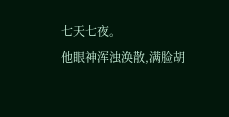七天七夜。
他眼神浑浊涣散,满脸胡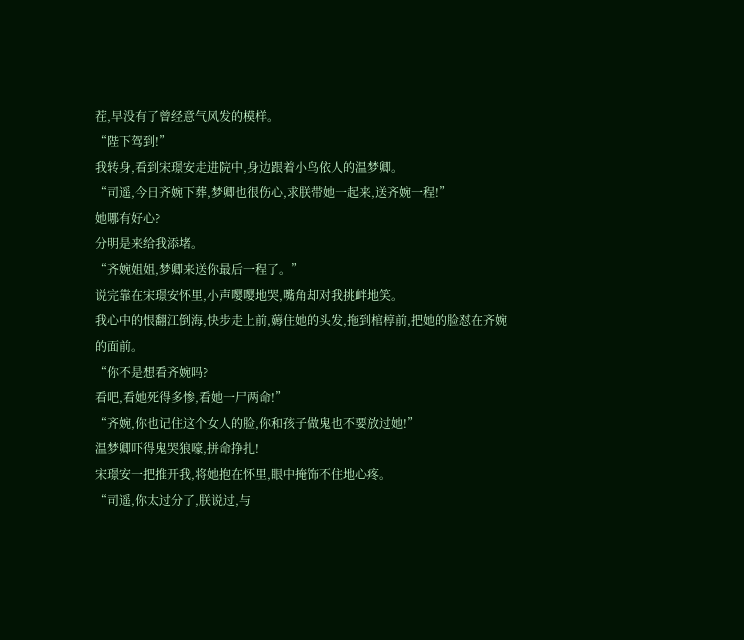茬,早没有了曾经意气风发的模样。
“陛下驾到!”
我转身,看到宋璟安走进院中,身边跟着小鸟依人的温梦卿。
“司遥,今日齐婉下葬,梦卿也很伤心,求朕带她一起来,送齐婉一程!”
她哪有好心?
分明是来给我添堵。
“齐婉姐姐,梦卿来送你最后一程了。”
说完靠在宋璟安怀里,小声嘤嘤地哭,嘴角却对我挑衅地笑。
我心中的恨翻江倒海,快步走上前,薅住她的头发,拖到棺椁前,把她的脸怼在齐婉的面前。
“你不是想看齐婉吗?
看吧,看她死得多惨,看她一尸两命!”
“齐婉,你也记住这个女人的脸,你和孩子做鬼也不要放过她!”
温梦卿吓得鬼哭狼嚎,拼命挣扎!
宋璟安一把推开我,将她抱在怀里,眼中掩饰不住地心疼。
“司遥,你太过分了,朕说过,与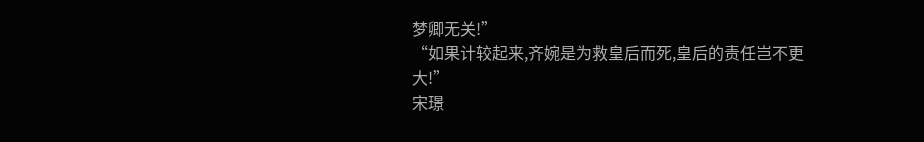梦卿无关!”
“如果计较起来,齐婉是为救皇后而死,皇后的责任岂不更大!”
宋璟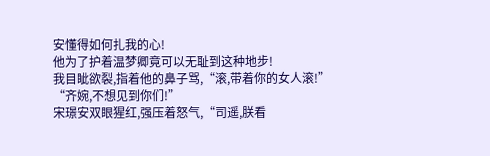安懂得如何扎我的心!
他为了护着温梦卿竟可以无耻到这种地步!
我目眦欲裂,指着他的鼻子骂,“滚,带着你的女人滚!”
“齐婉,不想见到你们!”
宋璟安双眼猩红,强压着怒气,“司遥,朕看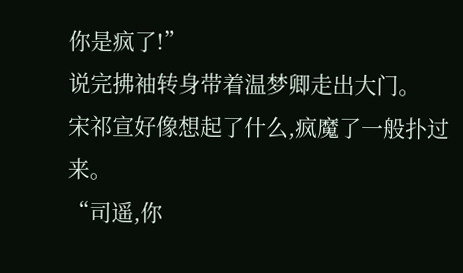你是疯了!”
说完拂袖转身带着温梦卿走出大门。
宋祁宣好像想起了什么,疯魔了一般扑过来。
“司遥,你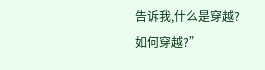告诉我,什么是穿越?
如何穿越?”